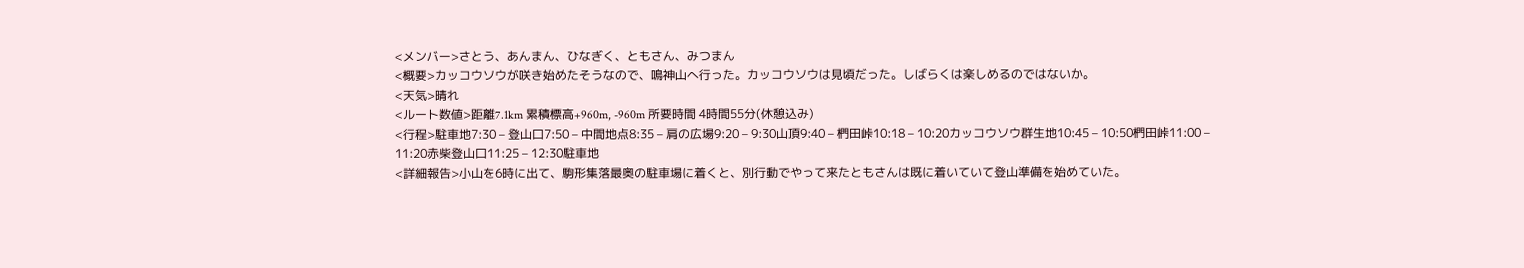<メンバー>さとう、あんまん、ひなぎく、ともさん、みつまん
<概要>カッコウソウが咲き始めたそうなので、鳴神山へ行った。カッコウソウは見頃だった。しばらくは楽しめるのではないか。
<天気>晴れ
<ルート数値>距離7.1km 累積標高+960m, -960m 所要時間 4時間55分(休憩込み)
<行程>駐車地7:30 – 登山口7:50 – 中間地点8:35 – 肩の広場9:20 – 9:30山頂9:40 – 椚田峠10:18 – 10:20カッコウソウ群生地10:45 – 10:50椚田峠11:00 – 11:20赤柴登山口11:25 – 12:30駐車地
<詳細報告>小山を6時に出て、駒形集落最奥の駐車場に着くと、別行動でやって来たともさんは既に着いていて登山準備を始めていた。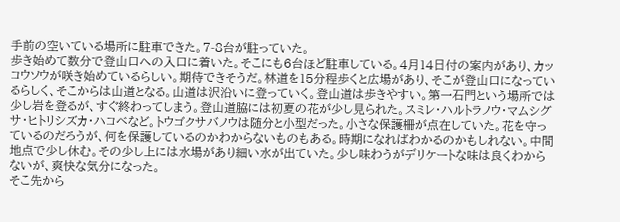手前の空いている場所に駐車できた。7-8台が駐っていた。
歩き始めて数分で登山口への入口に着いた。そこにも6台ほど駐車している。4月14日付の案内があり、カッコウソウが咲き始めているらしい。期待できそうだ。林道を15分程歩くと広場があり、そこが登山口になっているらしく、そこからは山道となる。山道は沢沿いに登っていく。登山道は歩きやすい。第一石門という場所では少し岩を登るが、すぐ終わってしまう。登山道脇には初夏の花が少し見られた。スミレ・ハルトラノウ・マムシグサ・ヒトリシズカ・ハコベなど。トウゴクサバノウは随分と小型だった。小さな保護柵が点在していた。花を守っているのだろうが、何を保護しているのかわからないものもある。時期になればわかるのかもしれない。中間地点で少し休む。その少し上には水場があり細い水が出ていた。少し味わうがデリケートな味は良くわからないが、爽快な気分になった。
そこ先から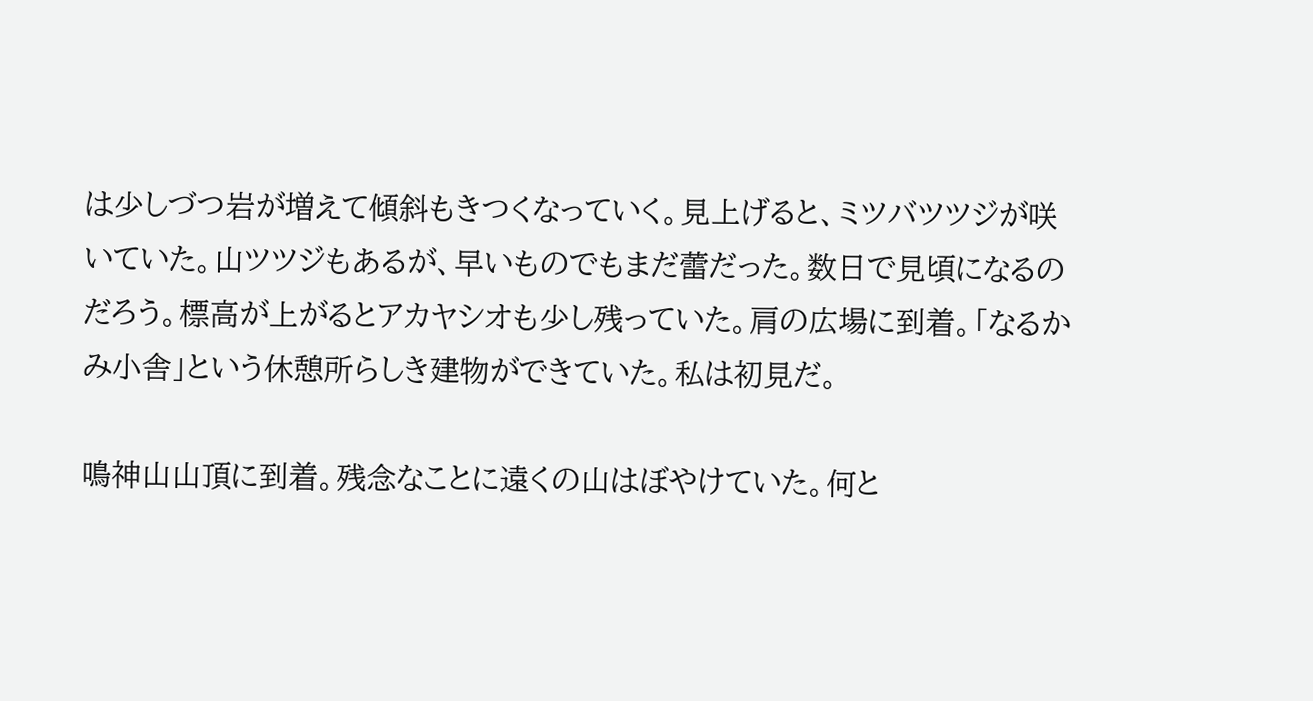は少しづつ岩が増えて傾斜もきつくなっていく。見上げると、ミツバツツジが咲いていた。山ツツジもあるが、早いものでもまだ蕾だった。数日で見頃になるのだろう。標高が上がるとアカヤシオも少し残っていた。肩の広場に到着。「なるかみ小舎」という休憩所らしき建物ができていた。私は初見だ。

鳴神山山頂に到着。残念なことに遠くの山はぼやけていた。何と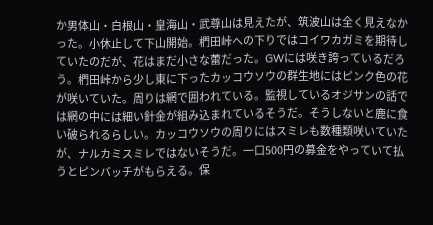か男体山・白根山・皇海山・武尊山は見えたが、筑波山は全く見えなかった。小休止して下山開始。椚田峠への下りではコイワカガミを期待していたのだが、花はまだ小さな蕾だった。GWには咲き誇っているだろう。椚田峠から少し東に下ったカッコウソウの群生地にはピンク色の花が咲いていた。周りは網で囲われている。監視しているオジサンの話では網の中には細い針金が組み込まれているそうだ。そうしないと鹿に食い破られるらしい。カッコウソウの周りにはスミレも数種類咲いていたが、ナルカミスミレではないそうだ。一口500円の募金をやっていて払うとピンバッチがもらえる。保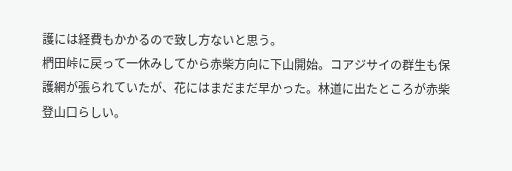護には経費もかかるので致し方ないと思う。
椚田峠に戻って一休みしてから赤柴方向に下山開始。コアジサイの群生も保護網が張られていたが、花にはまだまだ早かった。林道に出たところが赤柴登山口らしい。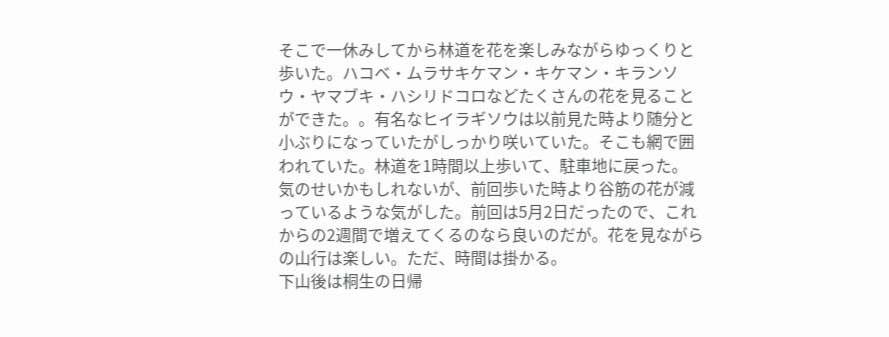そこで一休みしてから林道を花を楽しみながらゆっくりと歩いた。ハコベ・ムラサキケマン・キケマン・キランソウ・ヤマブキ・ハシリドコロなどたくさんの花を見ることができた。。有名なヒイラギソウは以前見た時より随分と小ぶりになっていたがしっかり咲いていた。そこも網で囲われていた。林道を1時間以上歩いて、駐車地に戻った。
気のせいかもしれないが、前回歩いた時より谷筋の花が減っているような気がした。前回は5月2日だったので、これからの2週間で増えてくるのなら良いのだが。花を見ながらの山行は楽しい。ただ、時間は掛かる。
下山後は桐生の日帰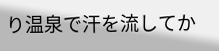り温泉で汗を流してか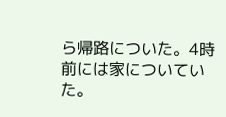ら帰路についた。4時前には家についていた。